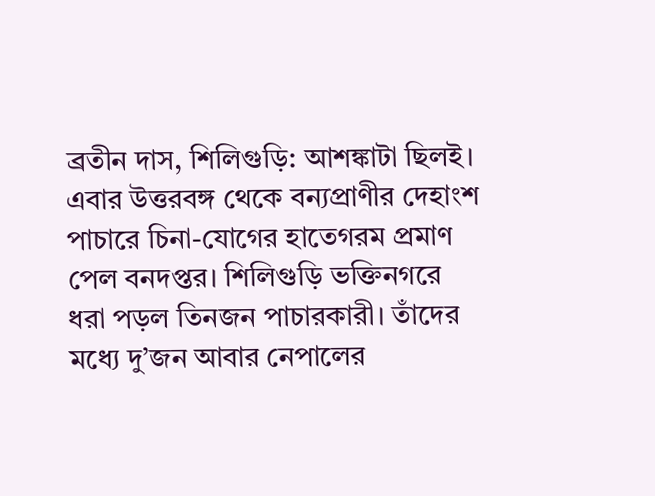ব্রতীন দাস, শিলিগুড়ি: আশঙ্কাটা ছিলই। এবার উত্তরবঙ্গ থেকে বন্যপ্রাণীর দেহাংশ পাচারে চিনা-যোগের হাতেগরম প্রমাণ পেল বনদপ্তর। শিলিগুড়ি ভক্তিনগরে ধরা পড়ল তিনজন পাচারকারী। তাঁদের মধ্যে দু’জন আবার নেপালের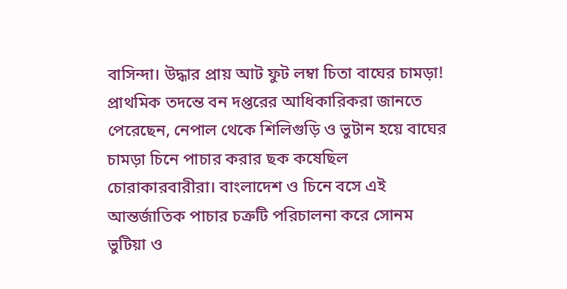বাসিন্দা। উদ্ধার প্রায় আট ফুট লম্বা চিতা বাঘের চামড়া! প্রাথমিক তদন্তে বন দপ্তরের আধিকারিকরা জানতে পেরেছেন, নেপাল থেকে শিলিগুড়ি ও ভুটান হয়ে বাঘের চামড়া চিনে পাচার করার ছক কষেছিল চোরাকারবারীরা। বাংলাদেশ ও চিনে বসে এই আন্তর্জাতিক পাচার চক্রটি পরিচালনা করে সোনম ভুটিয়া ও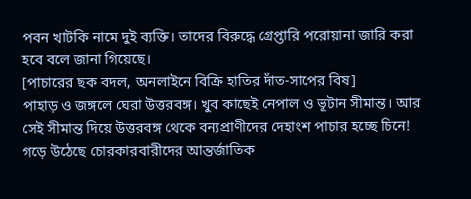পবন খাটকি নামে দুই ব্যক্তি। তাদের বিরুদ্ধে গ্রেপ্তারি পরোয়ানা জারি করা হবে বলে জানা গিয়েছে।
[পাচারের ছক বদল, অনলাইনে বিক্রি হাতির দাঁত-সাপের বিষ]
পাহাড় ও জঙ্গলে ঘেরা উত্তরবঙ্গ। খুব কাছেই নেপাল ও ভূটান সীমান্ত। আর সেই সীমান্ত দিয়ে উত্তরবঙ্গ থেকে বন্যপ্রাণীদের দেহাংশ পাচার হচ্ছে চিনে! গড়ে উঠেছে চোরকারবারীদের আন্তর্জাতিক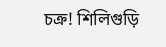চক্র! শিলিগুড়ি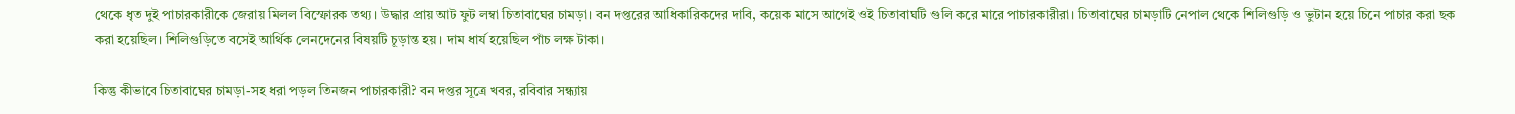থেকে ধৃত দুই পাচারকারীকে জেরায় মিলল বিস্ফোরক তথ্য। উদ্ধার প্রায় আট ফুট লম্বা চিতাবাঘের চামড়া। বন দপ্তরের আধিকারিকদের দাবি, কয়েক মাসে আগেই ওই চিতাবাঘটি গুলি করে মারে পাচারকারীরা। চিতাবাঘের চামড়াটি নেপাল থেকে শিলিগুড়ি ও ভুটান হয়ে চিনে পাচার করা ছক করা হয়েছিল। শিলিগুড়িতে বসেই আর্থিক লেনদেনের বিষয়টি চূড়ান্ত হয়। দাম ধার্য হয়েছিল পাঁচ লক্ষ টাকা।

কিন্তু কীভাবে চিতাবাঘের চামড়া-সহ ধরা পড়ল তিনজন পাচারকারী? বন দপ্তর সূত্রে খবর, রবিবার সন্ধ্যায়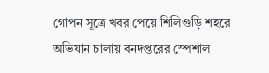গোপন সূত্রে খবর পেয়ে শিলিগুড়ি শহরে অভিযান চালায় বনদপ্তরের স্পেশাল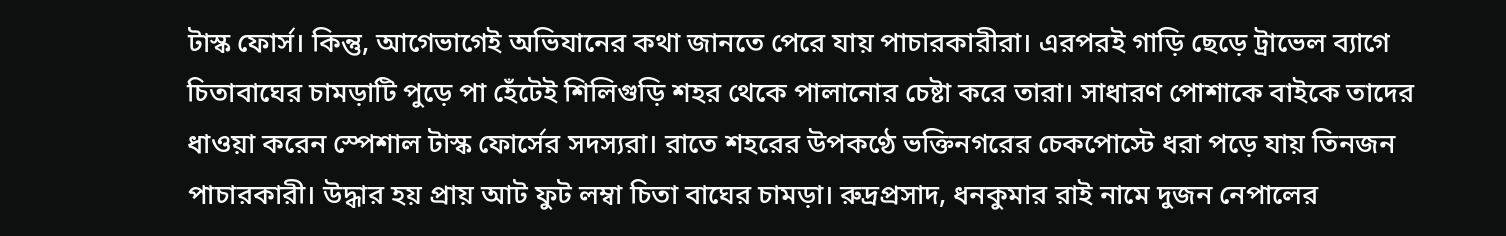টাস্ক ফোর্স। কিন্তু, আগেভাগেই অভিযানের কথা জানতে পেরে যায় পাচারকারীরা। এরপরই গাড়ি ছেড়ে ট্রাভেল ব্যাগে চিতাবাঘের চামড়াটি পুড়ে পা হেঁটেই শিলিগুড়ি শহর থেকে পালানোর চেষ্টা করে তারা। সাধারণ পোশাকে বাইকে তাদের ধাওয়া করেন স্পেশাল টাস্ক ফোর্সের সদস্যরা। রাতে শহরের উপকণ্ঠে ভক্তিনগরের চেকপোস্টে ধরা পড়ে যায় তিনজন পাচারকারী। উদ্ধার হয় প্রায় আট ফুট লম্বা চিতা বাঘের চামড়া। রুদ্রপ্রসাদ, ধনকুমার রাই নামে দুজন নেপালের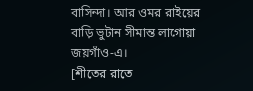বাসিন্দা। আর ওমর রাইয়ের বাড়ি ভুটান সীমান্ত লাগোয়া জয়গাঁও-এ।
[শীতের রাতে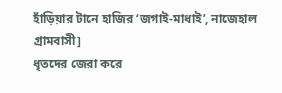হাঁড়িয়ার টানে হাজির ‘জগাই-মাধাই’, নাজেহাল গ্রামবাসী]
ধৃতদের জেরা করে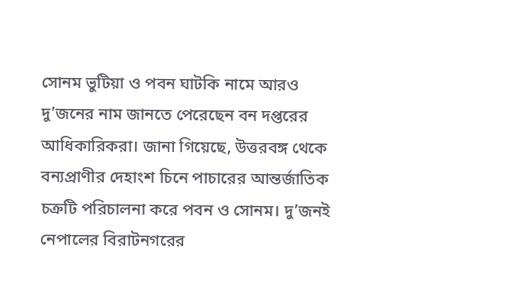সোনম ভুটিয়া ও পবন ঘাটকি নামে আরও দু’জনের নাম জানতে পেরেছেন বন দপ্তরের আধিকারিকরা। জানা গিয়েছে, উত্তরবঙ্গ থেকে বন্যপ্রাণীর দেহাংশ চিনে পাচারের আন্তর্জাতিক চক্রটি পরিচালনা করে পবন ও সোনম। দু’জনই নেপালের বিরাটনগরের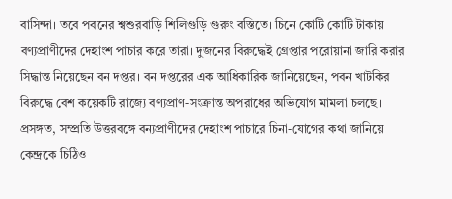বাসিন্দা। তবে পবনের শ্বশুরবাড়ি শিলিগুড়ি গুরুং বস্তিতে। চিনে কোটি কোটি টাকায় বণ্যপ্রাণীদের দেহাংশ পাচার করে তারা। দুজনের বিরুদ্ধেই গ্রেপ্তার পরোয়ানা জারি করার সিদ্ধান্ত নিয়েছেন বন দপ্তর। বন দপ্তরের এক আধিকারিক জানিয়েছেন, পবন খাটকির বিরুদ্ধে বেশ কয়েকটি রাজ্যে বণ্যপ্রাণ-সংক্রান্ত অপরাধের অভিযোগ মামলা চলছে। প্রসঙ্গত, সম্প্রতি উত্তরবঙ্গে বন্যপ্রাণীদের দেহাংশ পাচারে চিনা-যোগের কথা জানিয়ে কেন্দ্রকে চিঠিও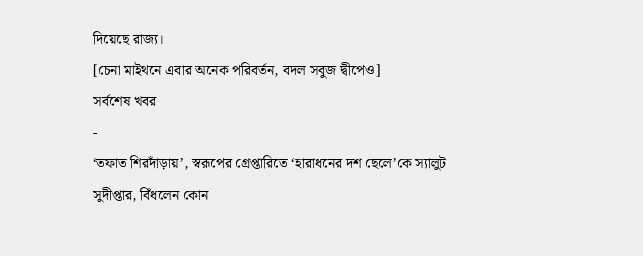দিয়েছে রাজ্য।
[চেনা মাইথনে এবার অনেক পরিবর্তন, বদল সবুজ দ্বীপেও]
সর্বশেষ খবর
-
‘তফাত শিরদাঁড়ায়’, স্বরূপের গ্রেপ্তারিতে ‘হারাধনের দশ ছেলে’কে স্যালুট সুদীপ্তার, বিঁধলেন কোন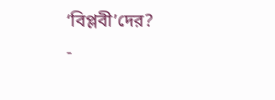‘বিপ্লবী’দের?
-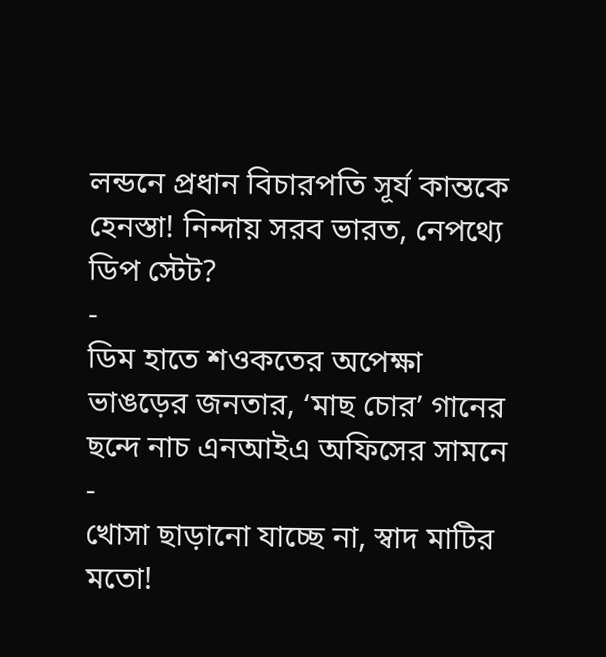লন্ডনে প্রধান বিচারপতি সূর্য কান্তকে হেনস্তা! নিন্দায় সরব ভারত, নেপথ্যে ডিপ স্টেট?
-
ডিম হাতে শওকতের অপেক্ষা ভাঙড়ের জনতার, ‘মাছ চোর’ গানের ছন্দে নাচ এনআইএ অফিসের সামনে
-
খোসা ছাড়ানো যাচ্ছে না, স্বাদ মাটির মতো!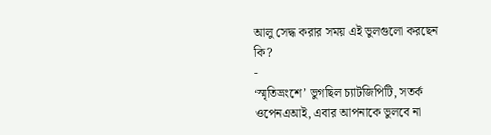আলু সেদ্ধ করার সময় এই ভুলগুলো করছেন কি?
-
‘স্মৃতিভ্রংশে’ ভুগছিল চ্যাটজিপিটি, সতর্ক ওপেনএআই, এবার আপনাকে ভুলবে না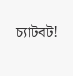চ্যাটবট!